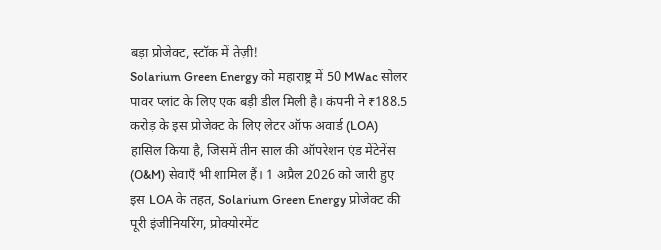बड़ा प्रोजेक्ट, स्टॉक में तेज़ी!
Solarium Green Energy को महाराष्ट्र में 50 MWac सोलर पावर प्लांट के लिए एक बड़ी डील मिली है। कंपनी ने ₹188.5 करोड़ के इस प्रोजेक्ट के लिए लेटर ऑफ अवार्ड (LOA) हासिल किया है, जिसमें तीन साल की ऑपरेशन एंड मेंटेनेंस (O&M) सेवाएँ भी शामिल हैं। 1 अप्रैल 2026 को जारी हुए इस LOA के तहत, Solarium Green Energy प्रोजेक्ट की पूरी इंजीनियरिंग, प्रोक्योरमेंट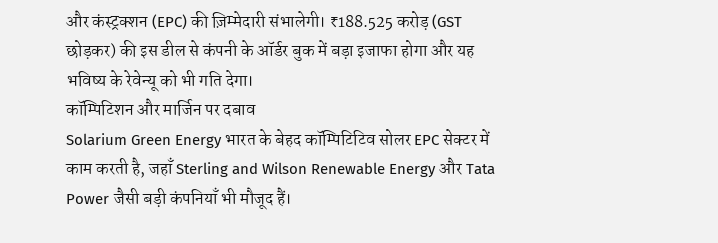और कंस्ट्रक्शन (EPC) की ज़िम्मेदारी संभालेगी। ₹188.525 करोड़ (GST छोड़कर) की इस डील से कंपनी के ऑर्डर बुक में बड़ा इजाफा होगा और यह भविष्य के रेवेन्यू को भी गति देगा।
कॉम्पिटिशन और मार्जिन पर दबाव
Solarium Green Energy भारत के बेहद कॉम्पिटिटिव सोलर EPC सेक्टर में काम करती है, जहाँ Sterling and Wilson Renewable Energy और Tata Power जैसी बड़ी कंपनियाँ भी मौजूद हैं।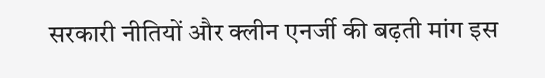सरकारी नीतियों और क्लीन एनर्जी की बढ़ती मांग इस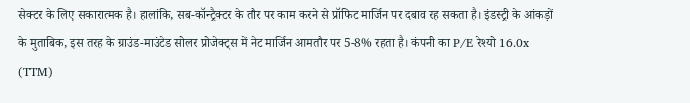सेक्टर के लिए सकारात्मक है। हालांकि, सब-कॉन्ट्रैक्टर के तौर पर काम करने से प्रॉफिट मार्जिन पर दबाव रह सकता है। इंडस्ट्री के आंकड़ों के मुताबिक, इस तरह के ग्राउंड-माउंटेड सोलर प्रोजेक्ट्स में नेट मार्जिन आमतौर पर 5-8% रहता है। कंपनी का P/E रेश्यो 16.0x (TTM)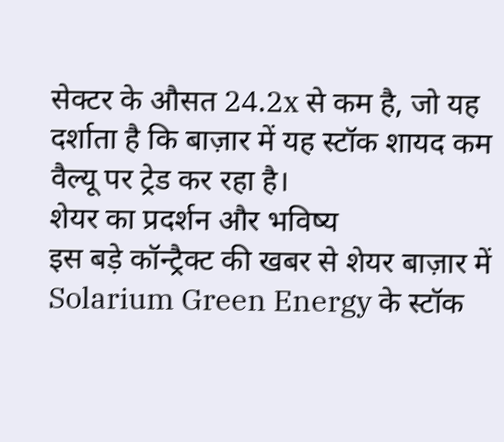सेक्टर के औसत 24.2x से कम है, जो यह दर्शाता है कि बाज़ार में यह स्टॉक शायद कम वैल्यू पर ट्रेड कर रहा है।
शेयर का प्रदर्शन और भविष्य
इस बड़े कॉन्ट्रैक्ट की खबर से शेयर बाज़ार में Solarium Green Energy के स्टॉक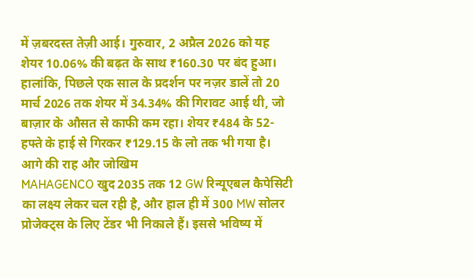में ज़बरदस्त तेज़ी आई। गुरुवार, 2 अप्रैल 2026 को यह शेयर 10.06% की बढ़त के साथ ₹160.30 पर बंद हुआ। हालांकि, पिछले एक साल के प्रदर्शन पर नज़र डालें तो 20 मार्च 2026 तक शेयर में 34.34% की गिरावट आई थी, जो बाज़ार के औसत से काफी कम रहा। शेयर ₹484 के 52-हफ्ते के हाई से गिरकर ₹129.15 के लो तक भी गया है।
आगे की राह और जोखिम
MAHAGENCO खुद 2035 तक 12 GW रिन्यूएबल कैपेसिटी का लक्ष्य लेकर चल रही है, और हाल ही में 300 MW सोलर प्रोजेक्ट्स के लिए टेंडर भी निकाले हैं। इससे भविष्य में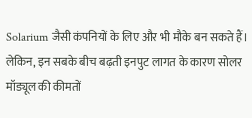Solarium जैसी कंपनियों के लिए और भी मौके बन सकते हैं। लेकिन, इन सबके बीच बढ़ती इनपुट लागत के कारण सोलर मॉड्यूल की कीमतों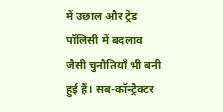में उछाल और ट्रेड पॉलिसी में बदलाव जैसी चुनौतियाँ भी बनी हुई हैं। सब-कॉन्ट्रैक्टर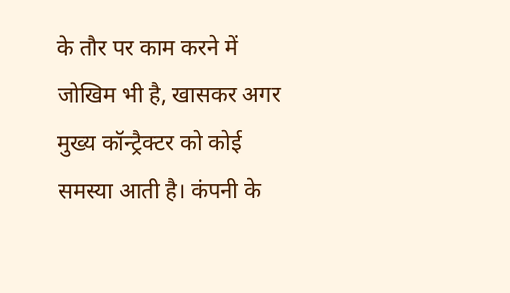के तौर पर काम करने में जोखिम भी है, खासकर अगर मुख्य कॉन्ट्रैक्टर को कोई समस्या आती है। कंपनी के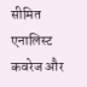सीमित एनालिस्ट कवरेज और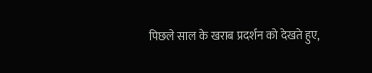पिछले साल के खराब प्रदर्शन को देखते हुए,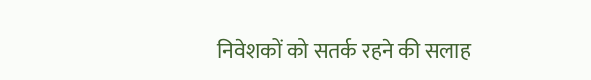निवेशकों को सतर्क रहने की सलाह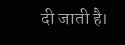दी जाती है।